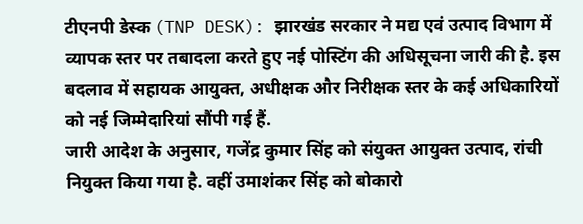टीएनपी डेस्क (TNP DESK): झारखंड सरकार ने मद्य एवं उत्पाद विभाग में व्यापक स्तर पर तबादला करते हुए नई पोस्टिंग की अधिसूचना जारी की है. इस बदलाव में सहायक आयुक्त, अधीक्षक और निरीक्षक स्तर के कई अधिकारियों को नई जिम्मेदारियां सौंपी गई हैं.
जारी आदेश के अनुसार, गजेंद्र कुमार सिंह को संयुक्त आयुक्त उत्पाद, रांची नियुक्त किया गया है. वहीं उमाशंकर सिंह को बोकारो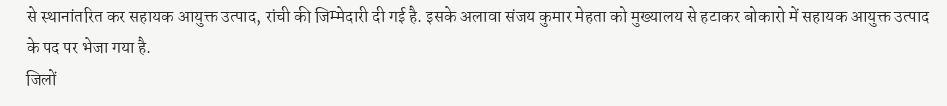से स्थानांतरित कर सहायक आयुक्त उत्पाद, रांची की जिम्मेदारी दी गई है. इसके अलावा संजय कुमार मेहता को मुख्यालय से हटाकर बोकारो में सहायक आयुक्त उत्पाद के पद पर भेजा गया है.
जिलों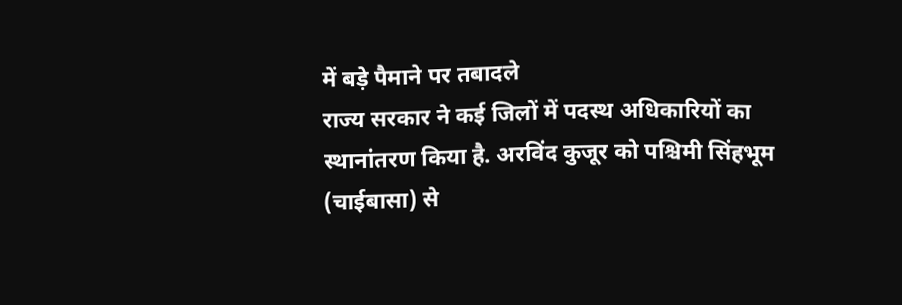में बड़े पैमाने पर तबादले
राज्य सरकार ने कई जिलों में पदस्थ अधिकारियों का स्थानांतरण किया है. अरविंद कुजूर को पश्चिमी सिंहभूम (चाईबासा) से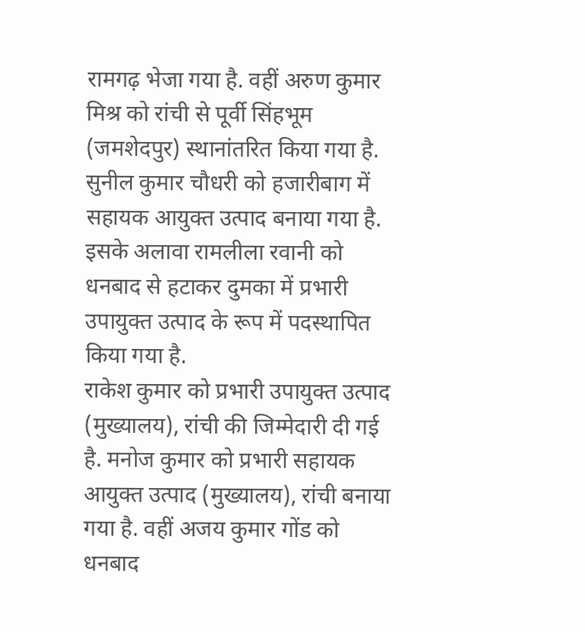रामगढ़ भेजा गया है. वहीं अरुण कुमार मिश्र को रांची से पूर्वी सिंहभूम (जमशेदपुर) स्थानांतरित किया गया है. सुनील कुमार चौधरी को हजारीबाग में सहायक आयुक्त उत्पाद बनाया गया है. इसके अलावा रामलीला रवानी को धनबाद से हटाकर दुमका में प्रभारी उपायुक्त उत्पाद के रूप में पदस्थापित किया गया है.
राकेश कुमार को प्रभारी उपायुक्त उत्पाद (मुख्यालय), रांची की जिम्मेदारी दी गई है. मनोज कुमार को प्रभारी सहायक आयुक्त उत्पाद (मुख्यालय), रांची बनाया गया है. वहीं अजय कुमार गोंड को धनबाद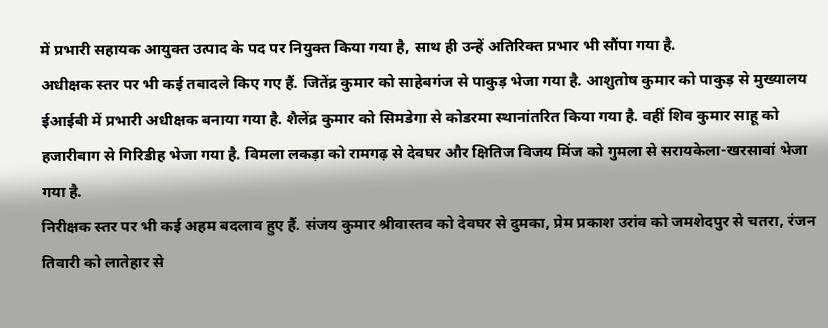में प्रभारी सहायक आयुक्त उत्पाद के पद पर नियुक्त किया गया है, साथ ही उन्हें अतिरिक्त प्रभार भी सौंपा गया है.
अधीक्षक स्तर पर भी कई तबादले किए गए हैं. जितेंद्र कुमार को साहेबगंज से पाकुड़ भेजा गया है. आशुतोष कुमार को पाकुड़ से मुख्यालय ईआईबी में प्रभारी अधीक्षक बनाया गया है. शैलेंद्र कुमार को सिमडेगा से कोडरमा स्थानांतरित किया गया है. वहीं शिव कुमार साहू को हजारीबाग से गिरिडीह भेजा गया है. विमला लकड़ा को रामगढ़ से देवघर और क्षितिज विजय मिंज को गुमला से सरायकेला-खरसावां भेजा गया है.
निरीक्षक स्तर पर भी कई अहम बदलाव हुए हैं. संजय कुमार श्रीवास्तव को देवघर से दुमका, प्रेम प्रकाश उरांव को जमशेदपुर से चतरा, रंजन तिवारी को लातेहार से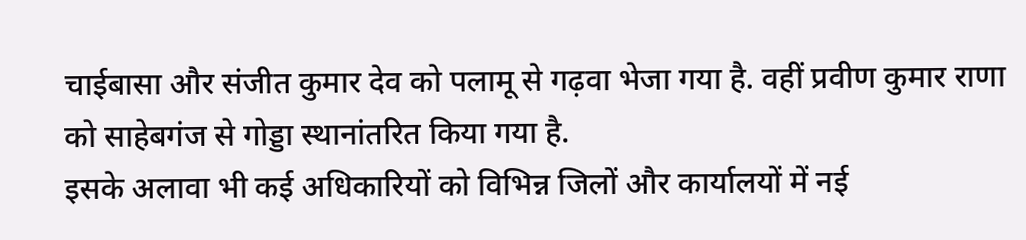चाईबासा और संजीत कुमार देव को पलामू से गढ़वा भेजा गया है. वहीं प्रवीण कुमार राणा को साहेबगंज से गोड्डा स्थानांतरित किया गया है.
इसके अलावा भी कई अधिकारियों को विभिन्न जिलों और कार्यालयों में नई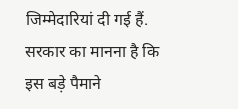जिम्मेदारियां दी गई हैं. सरकार का मानना है कि इस बड़े पैमाने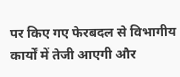पर किए गए फेरबदल से विभागीय कार्यों में तेजी आएगी और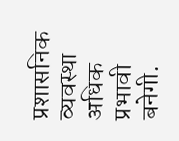प्रशासनिक व्यवस्था अधिक प्रभावी बनेगी.